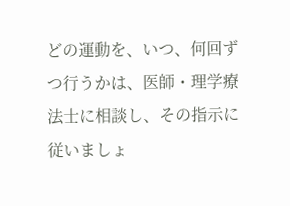どの運動を、いつ、何回ずつ行うかは、医師・理学療法士に相談し、その指示に従いましょ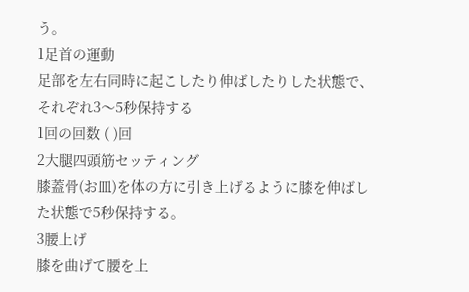う。
1足首の運動
足部を左右同時に起こしたり伸ばしたりした状態で、それぞれ3〜5秒保持する
1回の回数 ( )回
2大腿四頭筋セッティング
膝蓋骨(お皿)を体の方に引き上げるように膝を伸ばした状態で5秒保持する。
3腰上げ
膝を曲げて腰を上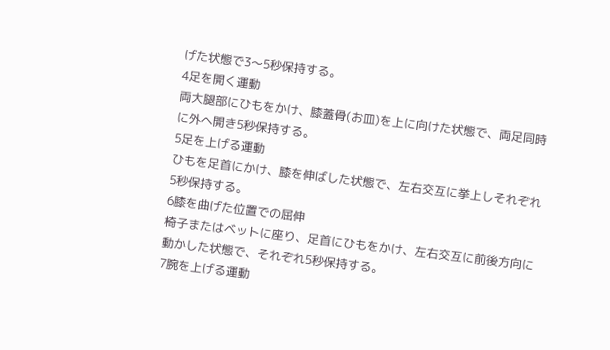げた状態で3〜5秒保持する。
4足を開く運動
両大腿部にひもをかけ、膝蓋骨(お皿)を上に向けた状態で、両足同時に外へ開き5秒保持する。
5足を上げる運動
ひもを足首にかけ、膝を伸ばした状態で、左右交互に挙上しそれぞれ5秒保持する。
6膝を曲げた位置での屈伸
椅子またはベットに座り、足首にひもをかけ、左右交互に前後方向に動かした状態で、それぞれ5秒保持する。
7腕を上げる運動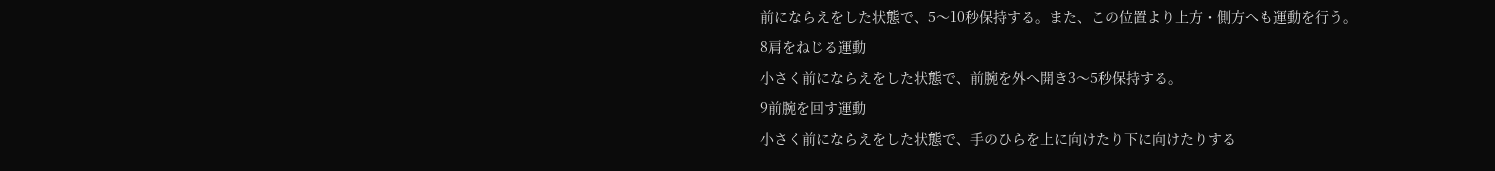前にならえをした状態で、5〜10秒保持する。また、この位置より上方・側方へも運動を行う。
8肩をねじる運動
小さく前にならえをした状態で、前腕を外へ開き3〜5秒保持する。
9前腕を回す運動
小さく前にならえをした状態で、手のひらを上に向けたり下に向けたりする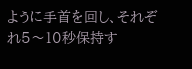ように手首を回し、それぞれ5〜10秒保持す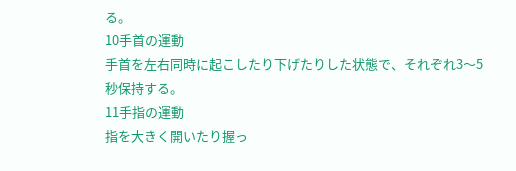る。
10手首の運動
手首を左右同時に起こしたり下げたりした状態で、それぞれ3〜5秒保持する。
11手指の運動
指を大きく開いたり握っ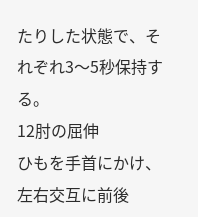たりした状態で、それぞれ3〜5秒保持する。
12肘の屈伸
ひもを手首にかけ、左右交互に前後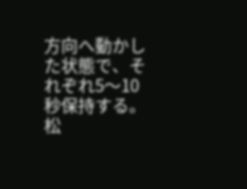方向へ動かした状態で、それぞれ5〜10秒保持する。
松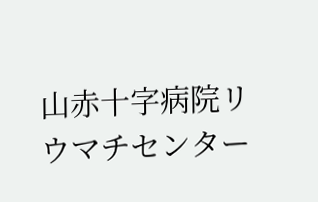山赤十字病院リウマチセンター